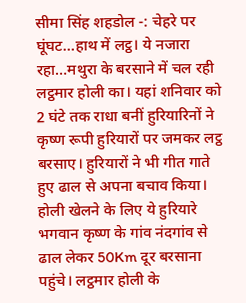सीमा सिंह शहडोल -: चेहरे पर घूंघट…हाथ में लट्ठ। ये नजारा रहा…मथुरा के बरसाने में चल रही लट्ठमार होली का। यहां शनिवार को 2 घंटे तक राधा बनीं हुरियारिनों ने कृष्ण रूपी हुरियारों पर जमकर लट्ठ बरसाए। हुरियारों ने भी गीत गाते हुए ढाल से अपना बचाव किया।
होली खेलने के लिए ये हुरियारे भगवान कृष्ण के गांव नंदगांव से ढाल लेकर 50Km दूर बरसाना पहुंचे। लट्ठमार होली के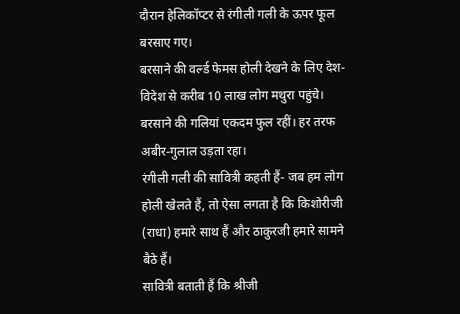दौरान हेलिकॉप्टर से रंगीली गली के ऊपर फूल बरसाए गए।
बरसाने की वर्ल्ड फेमस होली देखने के लिए देश-विदेश से करीब 10 लाख लोग मथुरा पहुंचे। बरसाने की गलियां एकदम फुल रहीं। हर तरफ अबीर-गुलाल उड़ता रहा।
रंगीली गली की सावित्री कहती हैं- जब हम लोग होली खेलते हैं, तो ऐसा लगता है कि किशोरीजी (राधा) हमारे साथ हैं और ठाकुरजी हमारे सामने बैठे हैं।
सावित्री बताती हैं कि श्रीजी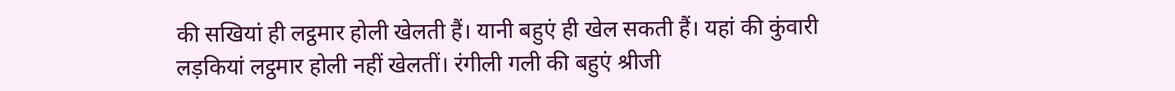की सखियां ही लट्ठमार होली खेलती हैं। यानी बहुएं ही खेल सकती हैं। यहां की कुंवारी लड़कियां लट्ठमार होली नहीं खेलतीं। रंगीली गली की बहुएं श्रीजी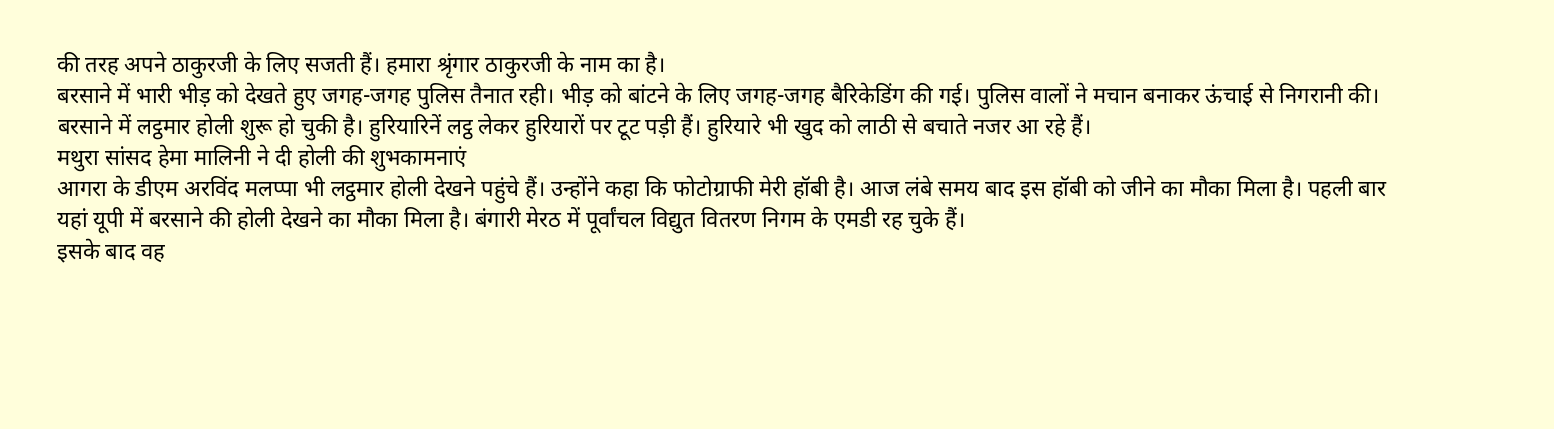की तरह अपने ठाकुरजी के लिए सजती हैं। हमारा श्रृंगार ठाकुरजी के नाम का है।
बरसाने में भारी भीड़ को देखते हुए जगह-जगह पुलिस तैनात रही। भीड़ को बांटने के लिए जगह-जगह बैरिकेडिंग की गई। पुलिस वालों ने मचान बनाकर ऊंचाई से निगरानी की।
बरसाने में लट्ठमार होली शुरू हो चुकी है। हुरियारिनें लट्ठ लेकर हुरियारों पर टूट पड़ी हैं। हुरियारे भी खुद को लाठी से बचाते नजर आ रहे हैं।
मथुरा सांसद हेमा मालिनी ने दी होली की शुभकामनाएं
आगरा के डीएम अरविंद मलप्पा भी लट्ठमार होली देखने पहुंचे हैं। उन्होंने कहा कि फोटोग्राफी मेरी हॉबी है। आज लंबे समय बाद इस हॉबी को जीने का मौका मिला है। पहली बार यहां यूपी में बरसाने की होली देखने का मौका मिला है। बंगारी मेरठ में पूर्वांचल विद्युत वितरण निगम के एमडी रह चुके हैं।
इसके बाद वह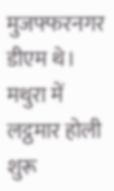मुजफ्फरनगर डीएम थे।
मथुरा में लट्ठमार होली शुरू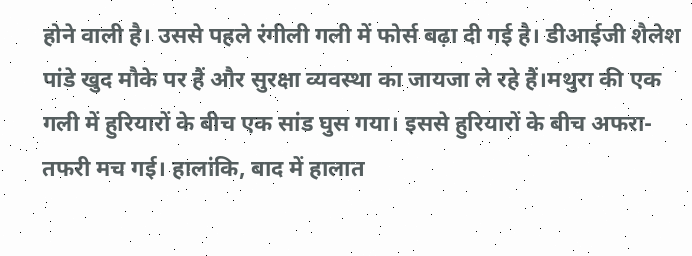होने वाली है। उससे पहले रंगीली गली में फोर्स बढ़ा दी गई है। डीआईजी शैलेश पांडे खुद मौके पर हैं और सुरक्षा व्यवस्था का जायजा ले रहे हैं।मथुरा की एक गली में हुरियारों के बीच एक सांड घुस गया। इससे हुरियारों के बीच अफरा-तफरी मच गई। हालांकि, बाद में हालात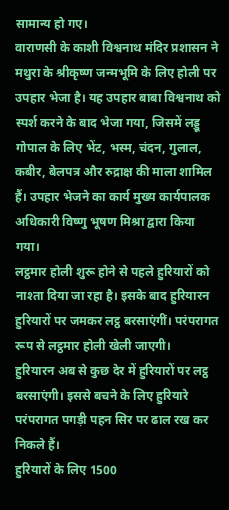सामान्य हो गए।
वाराणसी के काशी विश्वनाथ मंदिर प्रशासन ने मथुरा के श्रीकृष्ण जन्मभूमि के लिए होली पर उपहार भेजा है। यह उपहार बाबा विश्वनाथ को स्पर्श करने के बाद भेजा गया, जिसमें लड्डू गोपाल के लिए भेंट, भस्म, चंदन, गुलाल, कबीर, बेलपत्र और रुद्राक्ष की माला शामिल हैं। उपहार भेजने का कार्य मुख्य कार्यपालक अधिकारी विष्णु भूषण मिश्रा द्वारा किया गया।
लट्ठमार होली शुरू होने से पहले हुरियारों को नाश्ता दिया जा रहा है। इसके बाद हुरियारन हुरियारों पर जमकर लट्ठ बरसाएंगीं। परंपरागत रूप से लट्ठमार होली खेली जाएगी।
हुरियारन अब से कुछ देर में हुरियारों पर लट्ठ बरसाएंगी। इससे बचने के लिए हुरियारे परंपरागत पगड़ी पहन सिर पर ढाल रख कर निकले हैं।
हुरियारों के लिए 1500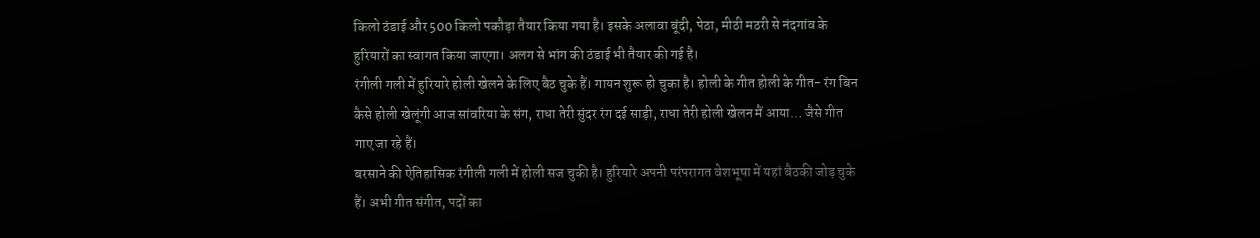किलो ठंडाई और 500 किलो पकौड़ा तैयार किया गया है। इसके अलावा बूंदी, पेठा, मीठी मठरी से नंदगांव के हुरियारों का स्वागत किया जाएगा। अलग से भांग की ठंडाई भी तैयार की गई है।
रंगीली गली में हुरियारे होली खेलने के लिए बैठ चुके हैं। गायन शुरू हो चुका है। होली के गीत होली के गीत- रंग बिन कैसे होली खेलूंगी आज सांवरिया के संग, राधा तेरी सुंदर रंग दई साड़ी, राधा तेरी होली खेलन मैं आया… जैसे गीत गाए जा रहे हैं।
बरसाने की ऐतिहासिक रंगीली गली में होली सज चुकी है। हुरियारे अपनी परंपरागत वेशभूषा में यहां बैठकी जोड़ चुके हैं। अभी गीत संगीत, पदों का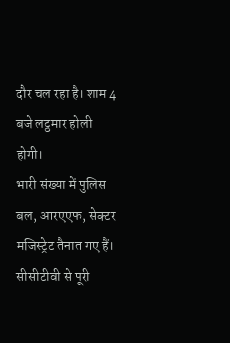दौर चल रहा है। शाम 4 बजे लट्ठमार होली होगी।
भारी संख्या में पुलिस बल, आरएएफ, सेक्टर मजिस्ट्रेट तैनात गए हैं। सीसीटीवी से पूरी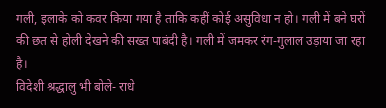गली, इलाके को कवर किया गया है ताकि कहीं कोई असुविधा न हो। गली में बने घरों की छत से होली देखने की सख्त पाबंदी है। गली में जमकर रंग-गुलाल उड़ाया जा रहा है।
विदेशी श्रद्धालु भी बोले- राधे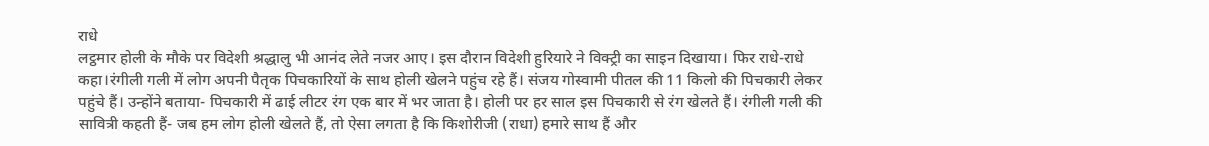राधे
लट्ठमार होली के मौके पर विदेशी श्रद्धालु भी आनंद लेते नजर आए। इस दौरान विदेशी हुरियारे ने विक्ट्री का साइन दिखाया। फिर राधे-राधे कहा।रंगीली गली में लोग अपनी पैतृक पिचकारियों के साथ होली खेलने पहुंच रहे हैं। संजय गोस्वामी पीतल की 11 किलो की पिचकारी लेकर पहुंचे हैं। उन्होंने बताया- पिचकारी में ढाई लीटर रंग एक बार में भर जाता है। होली पर हर साल इस पिचकारी से रंग खेलते हैं। रंगीली गली की सावित्री कहती हैं- जब हम लोग होली खेलते हैं, तो ऐसा लगता है कि किशोरीजी (राधा) हमारे साथ हैं और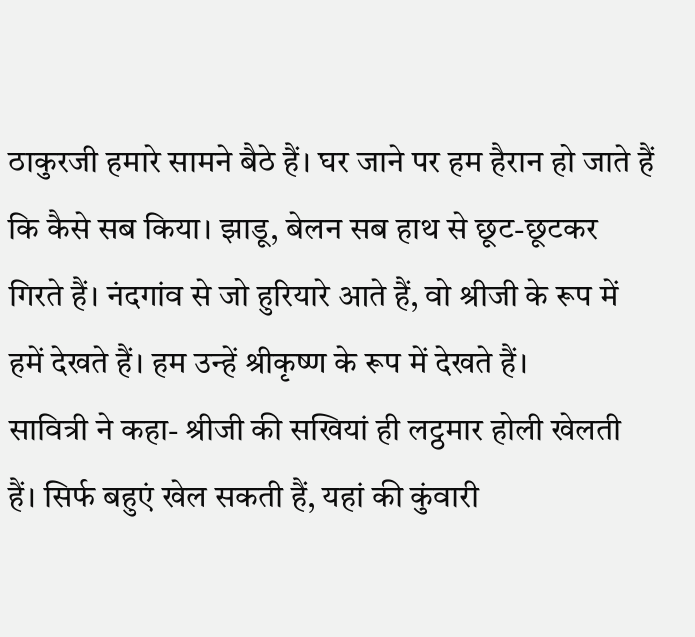ठाकुरजी हमारे सामने बैठे हैं। घर जाने पर हम हैरान हो जाते हैं कि कैसे सब किया। झाडू, बेलन सब हाथ से छूट-छूटकर गिरते हैं। नंदगांव से जो हुरियारे आते हैं, वो श्रीजी के रूप में हमें देखते हैं। हम उन्हें श्रीकृष्ण के रूप में देखते हैं।
सावित्री ने कहा- श्रीजी की सखियां ही लट्ठमार होली खेलती हैं। सिर्फ बहुएं खेल सकती हैं, यहां की कुंवारी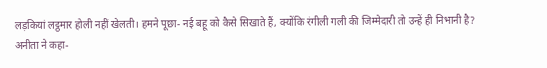लड़कियां लट्ठमार होली नहीं खेलती। हमने पूछा- नई बहू को कैसे सिखाते हैं, क्योंकि रंगीली गली की जिम्मेदारी तो उन्हें ही निभानी है?
अनीता ने कहा-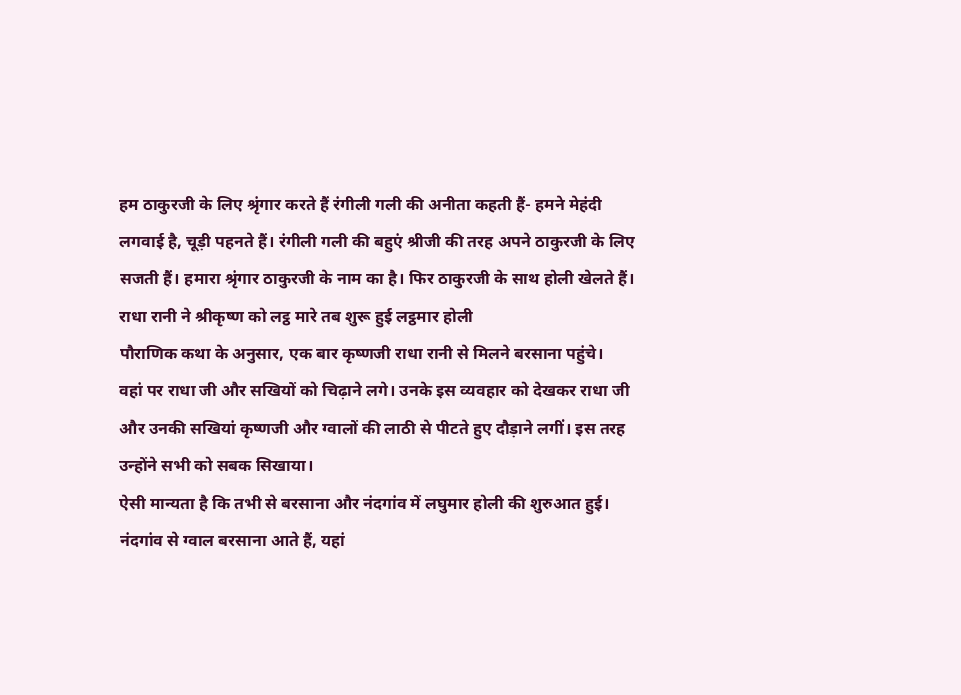हम ठाकुरजी के लिए श्रृंगार करते हैं रंगीली गली की अनीता कहती हैं- हमने मेहंदी लगवाई है, चूड़ी पहनते हैं। रंगीली गली की बहुएं श्रीजी की तरह अपने ठाकुरजी के लिए सजती हैं। हमारा श्रृंगार ठाकुरजी के नाम का है। फिर ठाकुरजी के साथ होली खेलते हैं।
राधा रानी ने श्रीकृष्ण को लट्ठ मारे तब शुरू हुई लट्ठमार होली
पौराणिक कथा के अनुसार, एक बार कृष्णजी राधा रानी से मिलने बरसाना पहुंचे।
वहां पर राधा जी और सखियों को चिढ़ाने लगे। उनके इस व्यवहार को देखकर राधा जी और उनकी सखियां कृष्णजी और ग्वालों की लाठी से पीटते हुए दौड़ाने लगीं। इस तरह उन्होंने सभी को सबक सिखाया।
ऐसी मान्यता है कि तभी से बरसाना और नंदगांव में लघुमार होली की शुरुआत हुई।
नंदगांव से ग्वाल बरसाना आते हैं, यहां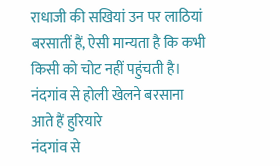राधाजी की सखियां उन पर लाठियां बरसातीं हैं, ऐसी मान्यता है कि कभी किसी को चोट नहीं पहुंचती है।
नंदगांव से होली खेलने बरसाना आते हैं हुरियारे
नंदगांव से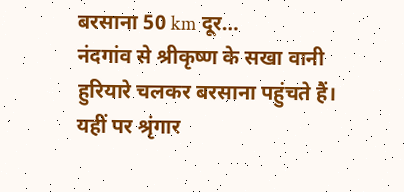बरसाना 50 km दूर…
नंदगांव से श्रीकृष्ण के सखा वानी हुरियारे चलकर बरसाना पहुंचते हैं।
यहीं पर श्रृंगार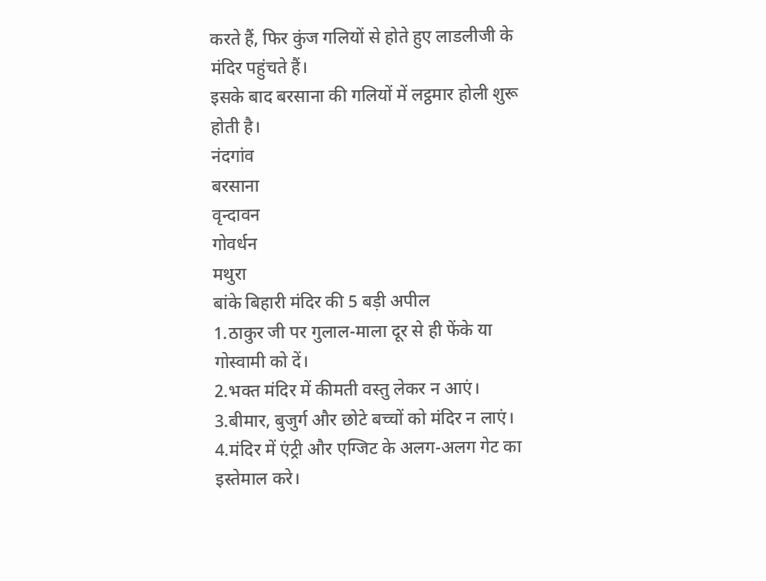करते हैं, फिर कुंज गलियों से होते हुए लाडलीजी के मंदिर पहुंचते हैं।
इसके बाद बरसाना की गलियों में लट्ठमार होली शुरू होती है।
नंदगांव
बरसाना
वृन्दावन
गोवर्धन
मथुरा
बांके बिहारी मंदिर की 5 बड़ी अपील
1.ठाकुर जी पर गुलाल-माला दूर से ही फेंके या गोस्वामी को दें।
2.भक्त मंदिर में कीमती वस्तु लेकर न आएं।
3.बीमार, बुजुर्ग और छोटे बच्चों को मंदिर न लाएं।
4.मंदिर में एंट्री और एग्जिट के अलग-अलग गेट का इस्तेमाल करे।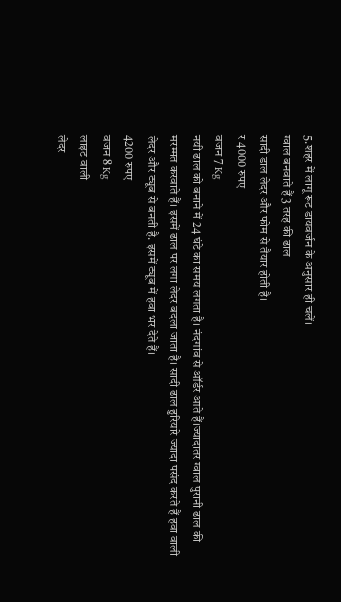5.शहर में लागू रूट डायवर्जन के अनुसार ही चलें।
ग्वाल बनवाते हैं 3 तरह की ढाल
सादी डाल लेदर और फोम से तैयार होती है।
र 4000 रुपए
वजन 7 Kg
नयी ढाल को बनाने में 24 घंटे का समय लगता है। नंदगांव से ऑर्डर आते हैं।ज्यादातर ग्वाल पुरानी ढाल की मरम्मत करवाते हैं। इसमें ढाल पर लगा लेदर बदला जाता है। सादी ढाल हुरियारे ज्यादा पसंद करते हैं हवा वाली लेदर और ट्यूब से बनती है. इसमें ट्यूब में हवा भर देते हैं।
4200 रुपए
वजन 8 Kg
लाइट वाली
लेदर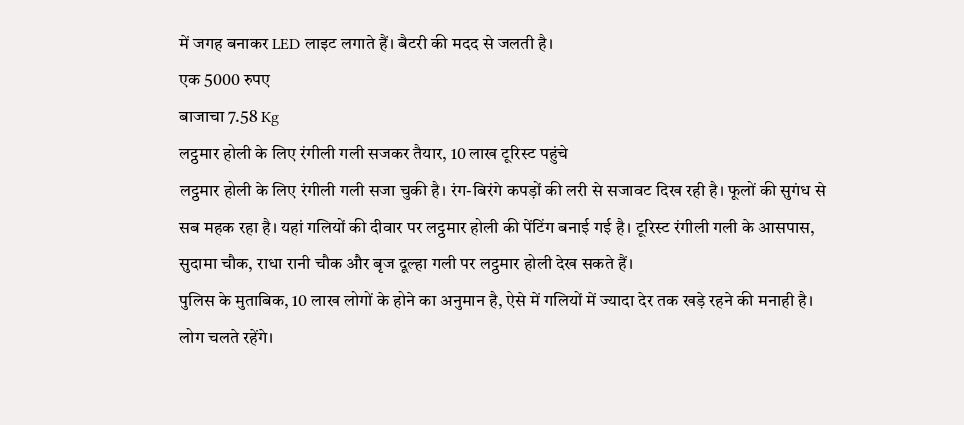में जगह बनाकर LED लाइट लगाते हैं। बैटरी की मदद से जलती है।
एक 5000 रुपए
बाजाचा 7.58 Kg
लट्ठमार होली के लिए रंगीली गली सजकर तैयार, 10 लाख टूरिस्ट पहुंचे
लट्ठमार होली के लिए रंगीली गली सजा चुकी है। रंग-बिरंगे कपड़ों की लरी से सजावट दिख रही है। फूलों की सुगंध से सब महक रहा है। यहां गलियों की दीवार पर लट्ठमार होली की पेंटिंग बनाई गई है। टूरिस्ट रंगीली गली के आसपास, सुदामा चौक, राधा रानी चौक और बृज दूल्हा गली पर लट्ठमार होली देख सकते हैं।
पुलिस के मुताबिक, 10 लाख लोगों के होने का अनुमान है, ऐसे में गलियों में ज्यादा देर तक खड़े रहने की मनाही है। लोग चलते रहेंगे।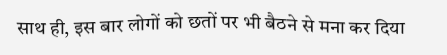साथ ही, इस बार लोगों को छतों पर भी बैठने से मना कर दिया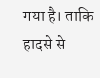गया है। ताकि हादसे से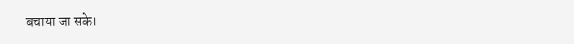बचाया जा सके।